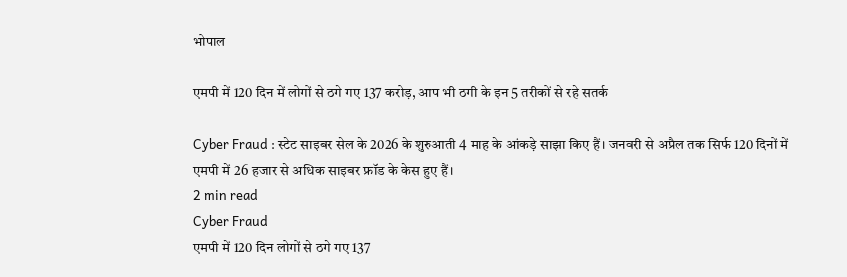भोपाल

एमपी में 120 दिन में लोगों से ठगे गए 137 करोड़, आप भी ठगी के इन 5 तरीकों से रहे सतर्क

Cyber Fraud : स्टेट साइबर सेल के 2026 के शुरुआती 4 माह के आंकड़े साझा किए हैं। जनवरी से अप्रैल तक सिर्फ 120 दिनों में एमपी में 26 हजार से अधिक साइबर फ्रॉड के केस हुए हैं।
2 min read
Cyber Fraud
एमपी में 120 दिन लोगों से ठगे गए 137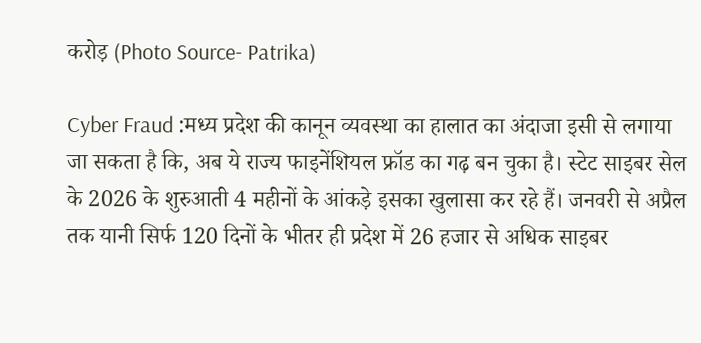करोड़ (Photo Source- Patrika)

Cyber Fraud :मध्य प्रदेश की कानून व्यवस्था का हालात का अंदाजा इसी से लगाया जा सकता है कि, अब ये राज्य फाइनेंशियल फ्रॉड का गढ़ बन चुका है। स्टेट साइबर सेल के 2026 के शुरुआती 4 महीनों के आंकड़े इसका खुलासा कर रहे हैं। जनवरी से अप्रैल तक यानी सिर्फ 120 दिनों के भीतर ही प्रदेश में 26 हजार से अधिक साइबर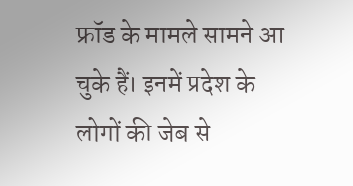फ्रॉड के मामले सामने आ चुके हैं। इनमें प्रदेश के लोगों की जेब से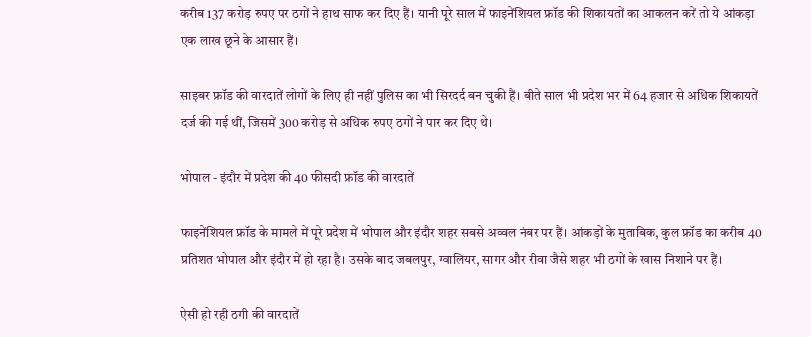करीब 137 करोड़ रुपए पर ठगों ने हाथ साफ कर दिए हैं। यानी पूरे साल में फाइनेंशियल फ्रॉड की शिकायतों का आकलन करें तो ये आंकड़ा एक लाख छूने के आसार हैं।

साइबर फ्रॉड की वारदातें लोगों के लिए ही नहीं पुलिस का भी सिरदर्द बन चुकी हैं। बीते साल भी प्रदेश भर में 64 हजार से अधिक शिकायतें दर्ज की गई थीं, जिसमें 300 करोड़ से अधिक रुपए ठगों ने पार कर दिए थे।

भोपाल - इंदौर में प्रदेश की 40 फीसदी फ्रॉड की वारदातें

फाइनेंशियल फ्रॉड के मामले में पूरे प्रदेश में भोपाल और इंदौर शहर सबसे अव्वल नंबर पर हैं। आंकड़ों के मुताबिक, कुल फ्रॉड का करीब 40 प्रतिशत भोपाल और इंदौर में हो रहा है। उसके बाद जबलपुर, ग्वालियर, सागर और रीवा जैसे शहर भी ठगों के खास निशाने पर हैं।

ऐसी हो रही ठगी की वारदातें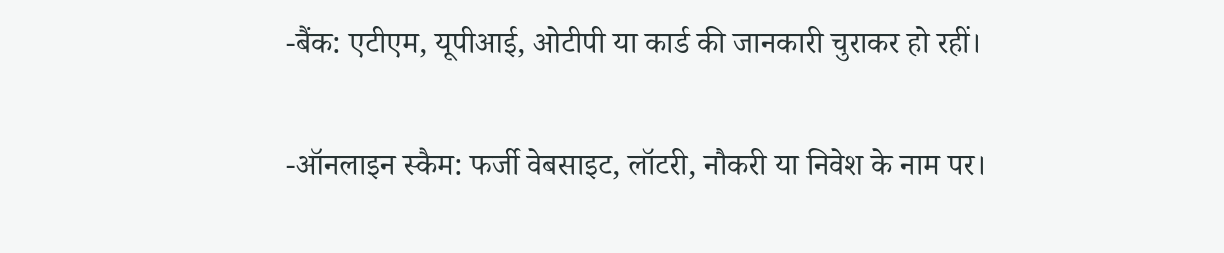-बैंक: एटीएम, यूपीआई, ओटीपी या कार्ड की जानकारी चुराकर हो रहीं।

-ऑनलाइन स्कैम: फर्जी वेबसाइट, लॉटरी, नौकरी या निवेश के नाम पर।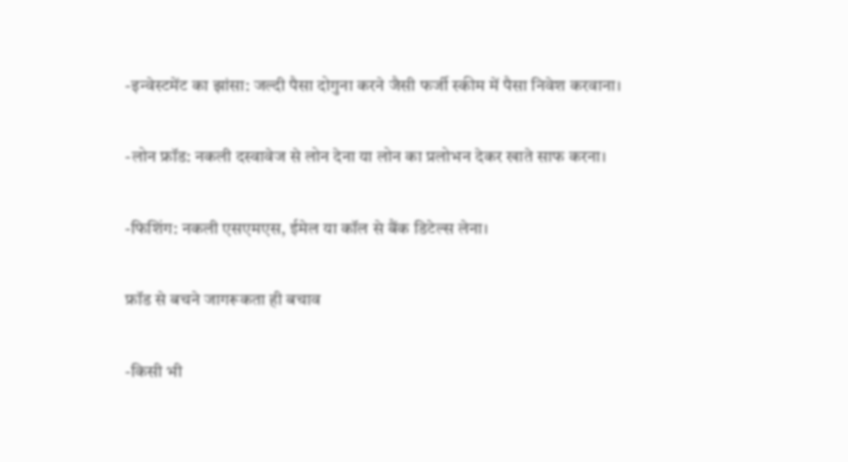-इन्वेस्टमेंट का झांसा: जल्दी पैसा दोगुना करने जैसी फर्जी स्कीम में पैसा निवेश करवाना।

-लोन फ्रॉड: नकली दस्वावेज से लोन देना या लोन का प्रलोभन देकर खाते साफ करना।

-फिशिंग: नकली एसएमएस, ईमेल या कॉल से बैंक डिटेल्स लेना।

फ्रॉड से बचने जागरूकता ही बचाव

-किसी भी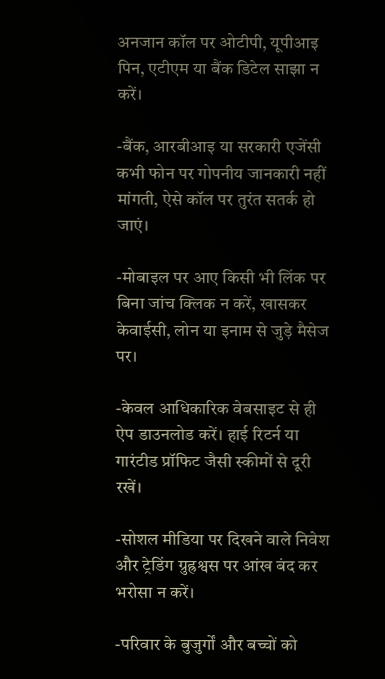अनजान कॉल पर ओटीपी, यूपीआइ पिन, एटीएम या बैंक डिटेल साझा न करें।

-बैंक, आरबीआइ या सरकारी एजेंसी कभी फोन पर गोपनीय जानकारी नहीं मांगती, ऐसे कॉल पर तुरंत सतर्क हो जाएं।

-मोबाइल पर आए किसी भी लिंक पर बिना जांच क्लिक न करें, खासकर केवाईसी, लोन या इनाम से जुड़े मैसेज पर।

-केवल आधिकारिक वेबसाइट से ही ऐप डाउनलोड करें। हाई रिटर्न या गारंटीड प्रॉफिट जैसी स्कीमों से दूरी रखें।

-सोशल मीडिया पर दिखने वाले निवेश और ट्रेडिंग ग्रुह्रश्वस पर आंख बंद कर भरोसा न करें।

-परिवार के बुजुर्गों और बच्चों को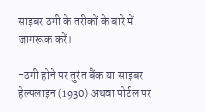साइबर ठगी के तरीकों के बारे में जागरूक करें।

-ठगी होने पर तुरंत बैंक या साइबर हेल्पलाइन (1930) अथवा पोर्टल पर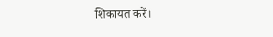शिकायत करें।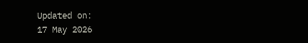Updated on:
17 May 2026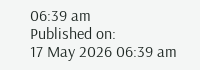06:39 am
Published on:
17 May 2026 06:39 am